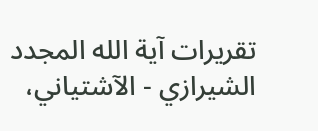تقريرات آية الله المجدد الشيرازي - الآشتياني،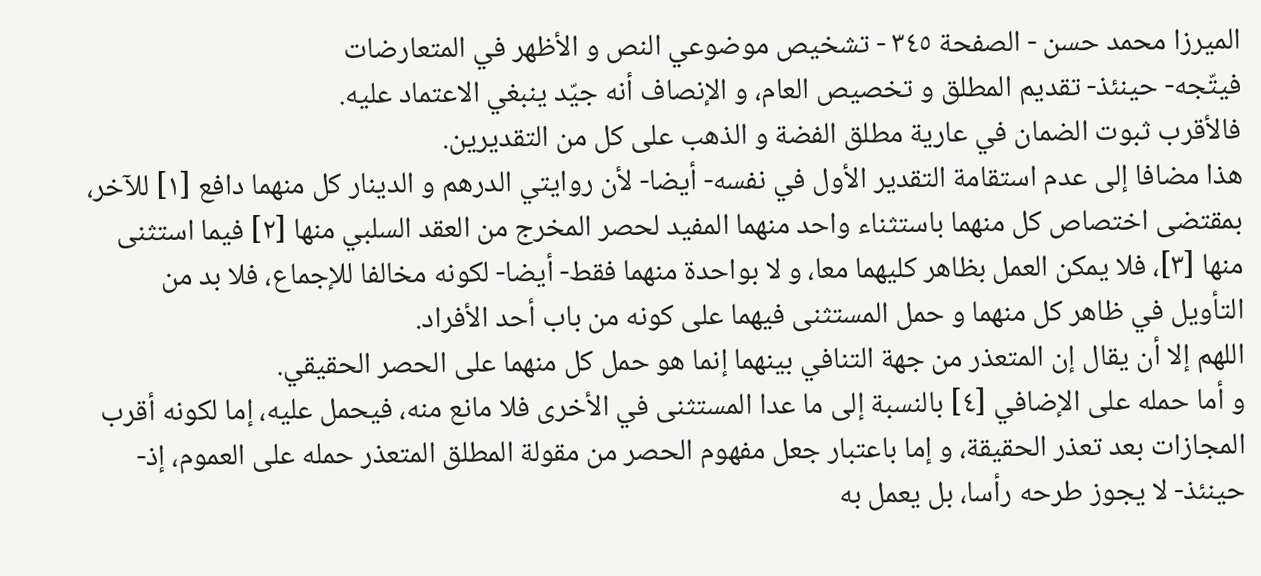الميرزا محمد حسن - الصفحة ٣٤٥ - تشخيص موضوعي النص و الأظهر في المتعارضات
فيتّجه- حينئذ- تقديم المطلق و تخصيص العام، و الإنصاف أنه جيّد ينبغي الاعتماد عليه.
فالأقرب ثبوت الضمان في عارية مطلق الفضة و الذهب على كل من التقديرين.
هذا مضافا إلى عدم استقامة التقدير الأول في نفسه- أيضا- لأن روايتي الدرهم و الدينار كل منهما دافع [١] للآخر، بمقتضى اختصاص كل منهما باستثناء واحد منهما المفيد لحصر المخرج من العقد السلبي منها [٢] فيما استثنى منها [٣]، فلا يمكن العمل بظاهر كليهما معا، و لا بواحدة منهما فقط- أيضا- لكونه مخالفا للإجماع، فلا بد من التأويل في ظاهر كل منهما و حمل المستثنى فيهما على كونه من باب أحد الأفراد.
اللهم إلا أن يقال إن المتعذر من جهة التنافي بينهما إنما هو حمل كل منهما على الحصر الحقيقي.
و أما حمله على الإضافي [٤] بالنسبة إلى ما عدا المستثنى في الأخرى فلا مانع منه، فيحمل عليه، إما لكونه أقرب المجازات بعد تعذر الحقيقة، و إما باعتبار جعل مفهوم الحصر من مقولة المطلق المتعذر حمله على العموم، إذ- حينئذ- لا يجوز طرحه رأسا، بل يعمل به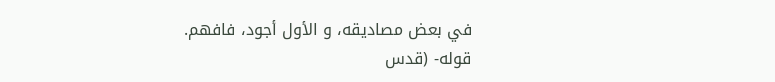في بعض مصاديقه، و الأول أجود، فافهم.
قوله- (قدس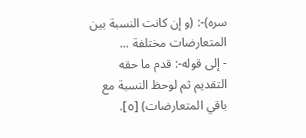سره)-: (و إن كانت النسبة بين المتعارضات مختلفة ...
- إلى قوله-: قدم ما حقه التقديم ثم لوحظ النسبة مع باقي المتعارضات) [٥].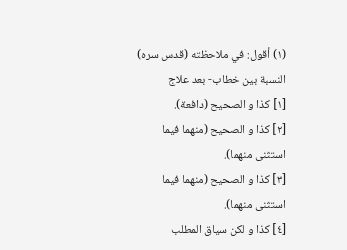(١) أقول: في ملاحظته (قدس سره) النسبة بين خطاب- بعد علاج
[١] كذا و الصحيح (دافعة).
[٢] كذا و الصحيح (منهما فيما استثنى منهما).
[٣] كذا و الصحيح (منهما فيما استثنى منهما).
[٤] كذا و لكن سياق المطلب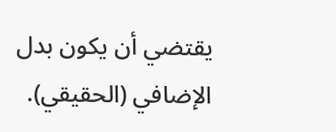يقتضي أن يكون بدل الإضافي (الحقيقي).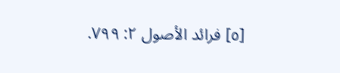[٥] فرائد الأصول ٢: ٧٩٩.